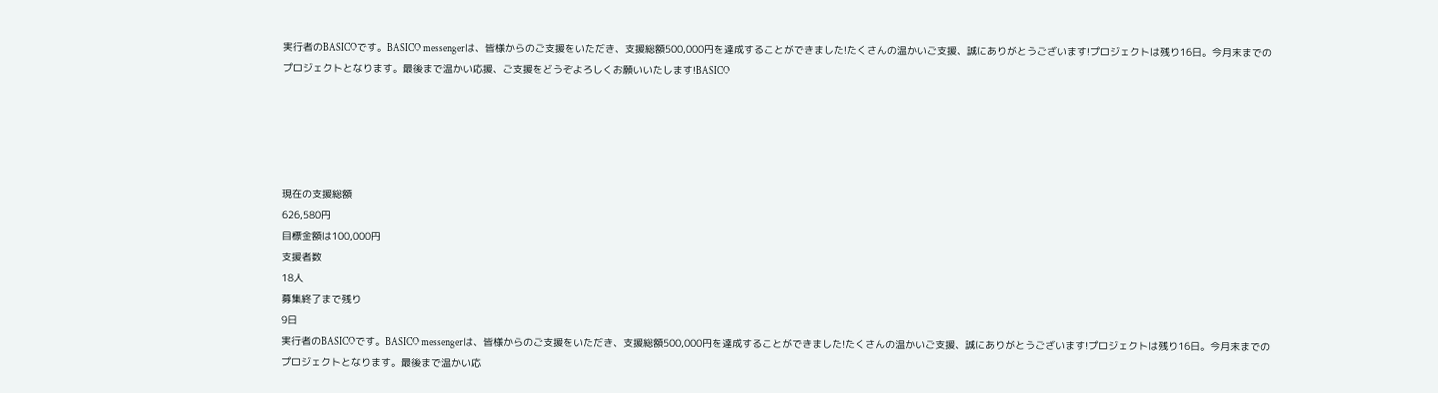実行者のBASICOです。BASICO messengerは、皆様からのご支援をいただき、支援総額500,000円を達成することができました!たくさんの温かいご支援、誠にありがとうございます!プロジェクトは残り16日。今月末までのプロジェクトとなります。最後まで温かい応援、ご支援をどうぞよろしくお願いいたします!BASICO





現在の支援総額
626,580円
目標金額は100,000円
支援者数
18人
募集終了まで残り
9日
実行者のBASICOです。BASICO messengerは、皆様からのご支援をいただき、支援総額500,000円を達成することができました!たくさんの温かいご支援、誠にありがとうございます!プロジェクトは残り16日。今月末までのプロジェクトとなります。最後まで温かい応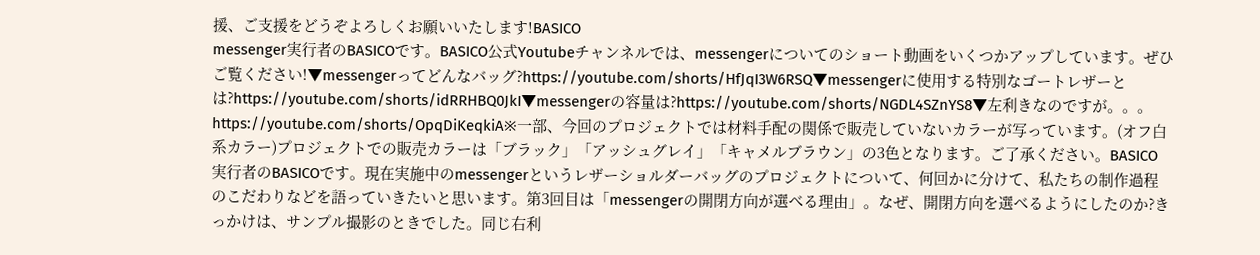援、ご支援をどうぞよろしくお願いいたします!BASICO
messenger実行者のBASICOです。BASICO公式Youtubeチャンネルでは、messengerについてのショート動画をいくつかアップしています。ぜひご覧ください!▼messengerってどんなバッグ?https://youtube.com/shorts/HfJqI3W6RSQ▼messengerに使用する特別なゴートレザーとは?https://youtube.com/shorts/idRRHBQ0JkI▼messengerの容量は?https://youtube.com/shorts/NGDL4SZnYS8▼左利きなのですが。。。https://youtube.com/shorts/OpqDiKeqkiA※一部、今回のプロジェクトでは材料手配の関係で販売していないカラーが写っています。(オフ白系カラー)プロジェクトでの販売カラーは「ブラック」「アッシュグレイ」「キャメルブラウン」の3色となります。ご了承ください。BASICO
実行者のBASICOです。現在実施中のmessengerというレザーショルダーバッグのプロジェクトについて、何回かに分けて、私たちの制作過程のこだわりなどを語っていきたいと思います。第3回目は「messengerの開閉方向が選べる理由」。なぜ、開閉方向を選べるようにしたのか?きっかけは、サンプル撮影のときでした。同じ右利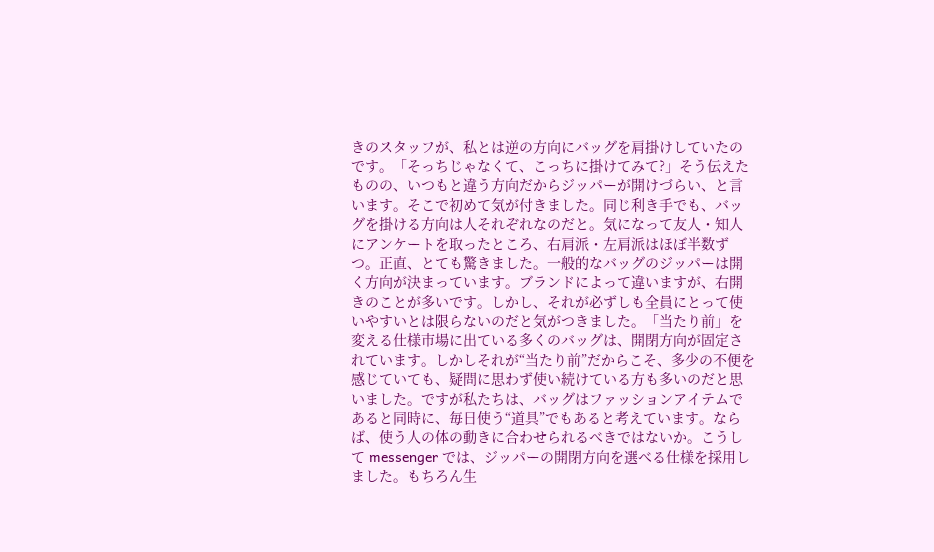きのスタッフが、私とは逆の方向にバッグを肩掛けしていたのです。「そっちじゃなくて、こっちに掛けてみて?」そう伝えたものの、いつもと違う方向だからジッパーが開けづらい、と言います。そこで初めて気が付きました。同じ利き手でも、バッグを掛ける方向は人それぞれなのだと。気になって友人・知人にアンケートを取ったところ、右肩派・左肩派はほぼ半数ずつ。正直、とても驚きました。一般的なバッグのジッパーは開く方向が決まっています。ブランドによって違いますが、右開きのことが多いです。しかし、それが必ずしも全員にとって使いやすいとは限らないのだと気がつきました。「当たり前」を変える仕様市場に出ている多くのバッグは、開閉方向が固定されています。しかしそれが“当たり前”だからこそ、多少の不便を感じていても、疑問に思わず使い続けている方も多いのだと思いました。ですが私たちは、バッグはファッションアイテムであると同時に、毎日使う“道具”でもあると考えています。ならば、使う人の体の動きに合わせられるべきではないか。こうして messenger では、ジッパーの開閉方向を選べる仕様を採用しました。もちろん生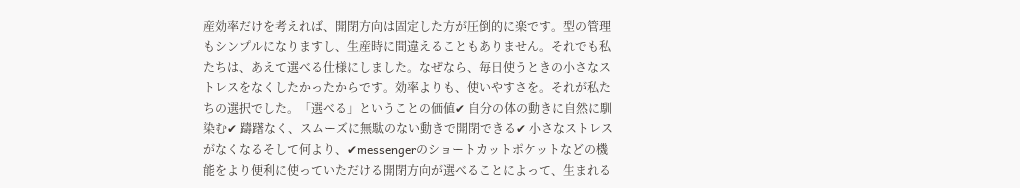産効率だけを考えれば、開閉方向は固定した方が圧倒的に楽です。型の管理もシンプルになりますし、生産時に間違えることもありません。それでも私たちは、あえて選べる仕様にしました。なぜなら、毎日使うときの小さなストレスをなくしたかったからです。効率よりも、使いやすさを。それが私たちの選択でした。「選べる」ということの価値✔ 自分の体の動きに自然に馴染む✔ 躊躇なく、スムーズに無駄のない動きで開閉できる✔ 小さなストレスがなくなるそして何より、✔messengerのショートカットポケットなどの機能をより便利に使っていただける開閉方向が選べることによって、生まれる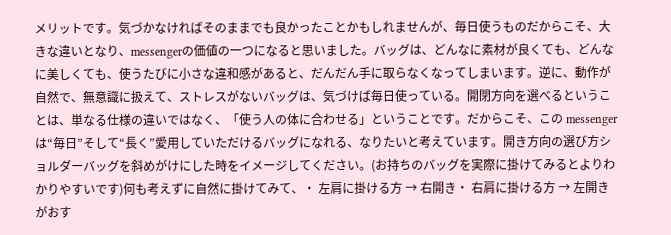メリットです。気づかなければそのままでも良かったことかもしれませんが、毎日使うものだからこそ、大きな違いとなり、messengerの価値の一つになると思いました。バッグは、どんなに素材が良くても、どんなに美しくても、使うたびに小さな違和感があると、だんだん手に取らなくなってしまいます。逆に、動作が自然で、無意識に扱えて、ストレスがないバッグは、気づけば毎日使っている。開閉方向を選べるということは、単なる仕様の違いではなく、「使う人の体に合わせる」ということです。だからこそ、この messenger は“毎日”そして“長く”愛用していただけるバッグになれる、なりたいと考えています。開き方向の選び方ショルダーバッグを斜めがけにした時をイメージしてください。(お持ちのバッグを実際に掛けてみるとよりわかりやすいです)何も考えずに自然に掛けてみて、・ 左肩に掛ける方 → 右開き・ 右肩に掛ける方 → 左開き がおす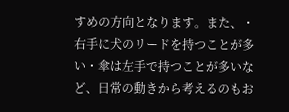すめの方向となります。また、・右手に犬のリードを持つことが多い・傘は左手で持つことが多いなど、日常の動きから考えるのもお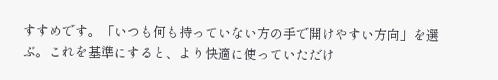すすめです。「いつも何も持っていない方の手で開けやすい方向」を選ぶ。これを基準にすると、より快適に使っていただけ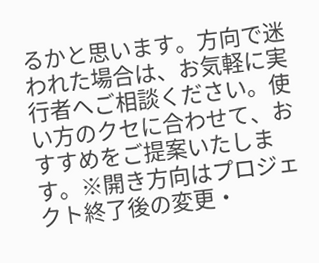るかと思います。方向で迷われた場合は、お気軽に実行者へご相談ください。使い方のクセに合わせて、おすすめをご提案いたします。※開き方向はプロジェクト終了後の変更・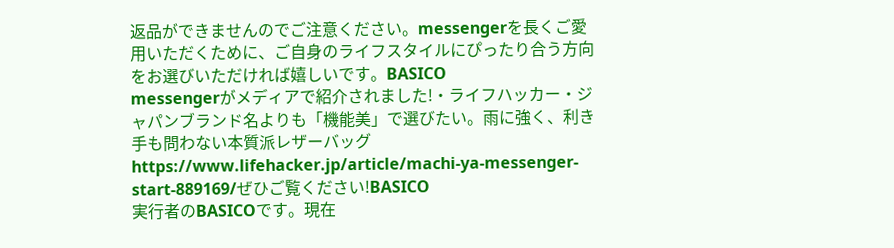返品ができませんのでご注意ください。messengerを長くご愛用いただくために、ご自身のライフスタイルにぴったり合う方向をお選びいただければ嬉しいです。BASICO
messengerがメディアで紹介されました!・ライフハッカー・ジャパンブランド名よりも「機能美」で選びたい。雨に強く、利き手も問わない本質派レザーバッグhttps://www.lifehacker.jp/article/machi-ya-messenger-start-889169/ぜひご覧ください!BASICO
実行者のBASICOです。現在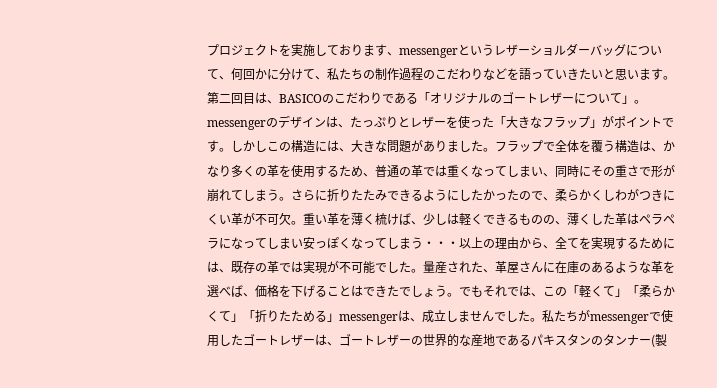プロジェクトを実施しております、messengerというレザーショルダーバッグについて、何回かに分けて、私たちの制作過程のこだわりなどを語っていきたいと思います。第二回目は、BASICOのこだわりである「オリジナルのゴートレザーについて」。messengerのデザインは、たっぷりとレザーを使った「大きなフラップ」がポイントです。しかしこの構造には、大きな問題がありました。フラップで全体を覆う構造は、かなり多くの革を使用するため、普通の革では重くなってしまい、同時にその重さで形が崩れてしまう。さらに折りたたみできるようにしたかったので、柔らかくしわがつきにくい革が不可欠。重い革を薄く梳けば、少しは軽くできるものの、薄くした革はペラペラになってしまい安っぽくなってしまう・・・以上の理由から、全てを実現するためには、既存の革では実現が不可能でした。量産された、革屋さんに在庫のあるような革を選べば、価格を下げることはできたでしょう。でもそれでは、この「軽くて」「柔らかくて」「折りたためる」messengerは、成立しませんでした。私たちがmessengerで使用したゴートレザーは、ゴートレザーの世界的な産地であるパキスタンのタンナー(製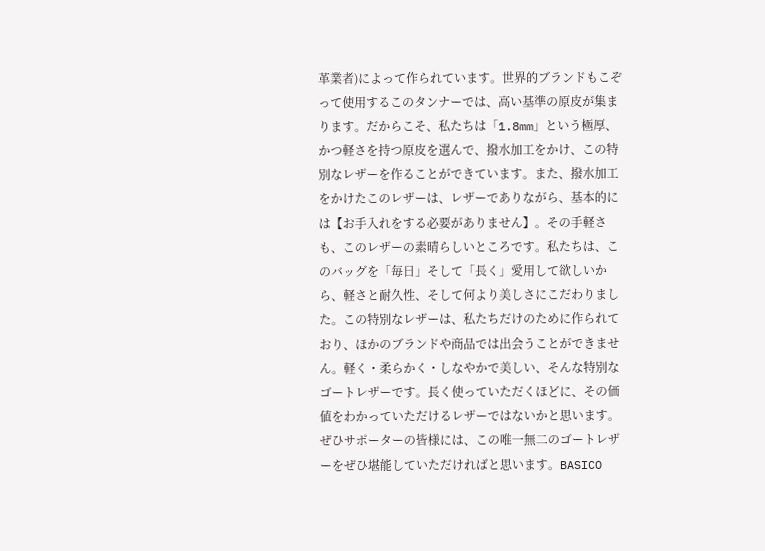革業者)によって作られています。世界的ブランドもこぞって使用するこのタンナーでは、高い基準の原皮が集まります。だからこそ、私たちは「1.8mm」という極厚、かつ軽さを持つ原皮を選んで、撥水加工をかけ、この特別なレザーを作ることができています。また、撥水加工をかけたこのレザーは、レザーでありながら、基本的には【お手入れをする必要がありません】。その手軽さも、このレザーの素晴らしいところです。私たちは、このバッグを「毎日」そして「長く」愛用して欲しいから、軽さと耐久性、そして何より美しさにこだわりました。この特別なレザーは、私たちだけのために作られており、ほかのブランドや商品では出会うことができません。軽く・柔らかく・しなやかで美しい、そんな特別なゴートレザーです。長く使っていただくほどに、その価値をわかっていただけるレザーではないかと思います。ぜひサポーターの皆様には、この唯一無二のゴートレザーをぜひ堪能していただければと思います。BASICO